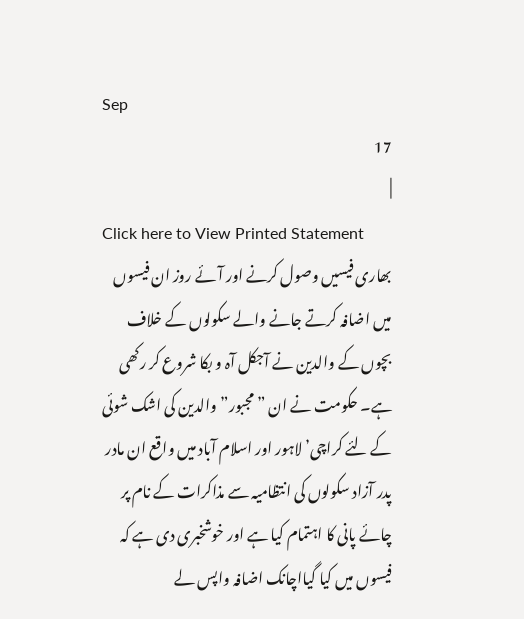Sep
17
|
Click here to View Printed Statement
بھاری فیسیں وصول کرنے اور آئے روز ان فیسوں میں اضافہ کرتے جانے والے سکولوں کے خلاف بچوں کے والدین نے آجکل آہ و بکا شروع کر رکھی ہے۔ حکومت نے ان ”مجبور” والدین کی اشک شوئی کے لئے کراچی’ لاہور اور اسلام آباد میں واقع ان مادر پدر آزاد سکولوں کی انتظامیہ سے مذاکرات کے نام پر چائے پانی کا اہتمام کیا ہے اور خوشخبری دی ہے کہ فیسوں میں کیا گیااچانک اضافہ واپس لے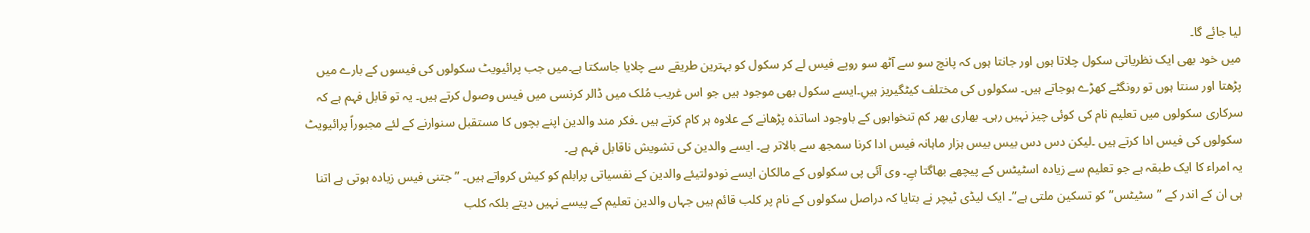لیا جائے گا۔
میں خود بھی ایک نظریاتی سکول چلاتا ہوں اور جانتا ہوں کہ پانچ سو سے آٹھ سو روپے فیس لے کر سکول کو بہترین طریقے سے چلایا جاسکتا ہے۔میں جب پرائیویٹ سکولوں کی فیسوں کے بارے میں پڑھتا اور سنتا ہوں تو رونگٹے کھڑے ہوجاتے ہیں۔ سکولوں کی مختلف کیٹگیریز ہیںِ۔ایسے سکول بھی موجود ہیں جو اس غریب مُلک میں ڈالر کرنسی میں فیس وصول کرتے ہیں۔ یہ تو قابل فہم ہے کہ سرکاری سکولوں میں تعلیم نام کی کوئی چیز نہیں رہی۔ بھاری بھر کم تنخواہوں کے باوجود اساتذہ پڑھانے کے علاوہ ہر کام کرتے ہیں ۔فکر مند والدین اپنے بچوں کا مستقبل سنوارنے کے لئے مجبوراً پرائیویٹ سکولوں کی فیس ادا کرتے ہیں ۔لیکن دس دس بیس بیس ہزار ماہانہ فیس ادا کرنا سمجھ سے بالاتر ہے۔ ایسے والدین کی تشویش ناقابل فہم ہے۔
یہ امراء کا ایک طبقہ ہے جو تعلیم سے زیادہ اسٹیٹس کے پیچھے بھاگتا ہےِ۔ وی آئی پی سکولوں کے مالکان ایسے نودولتیئے والدین کے نفسیاتی پرابلم کو کیش کرواتے ہیں۔ ”جتنی فیس زیادہ ہوتی ہے اتنا ہی ان کے اندر کے ”سٹیٹس” کو تسکین ملتی ہے”۔ ایک لیڈی ٹیچر نے بتایا کہ دراصل سکولوں کے نام پر کلب قائم ہیں جہاں والدین تعلیم کے پیسے نہیں دیتے بلکہ کلب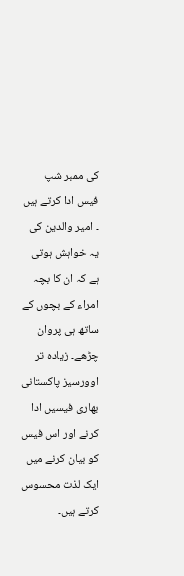کی ممبر شپ فیس ادا کرتے ہیں ۔ امیر والدین کی یہ خواہش ہوتی ہے کہ ان کا بچہ امراء کے بچوں کے ساتھ ہی پروان چڑھے۔ زیادہ تر اوورسیز پاکستانی بھاری فیسیں ادا کرنے اور اس فیس کو بیان کرنے میں ایک لذت محسوس کرتے ہیں۔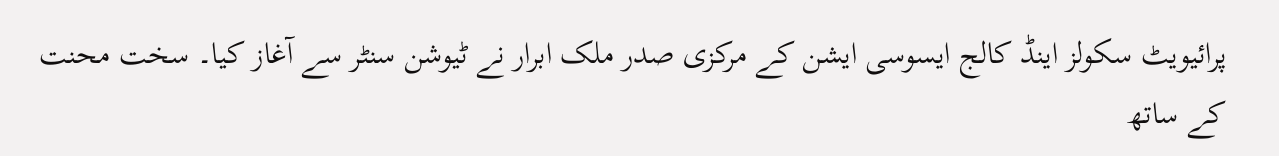پرائیویٹ سکولز اینڈ کالج ایسوسی ایشن کے مرکزی صدر ملک ابرار نے ٹیوشن سنٹر سے آغاز کیا۔ سخت محنت کے ساتھ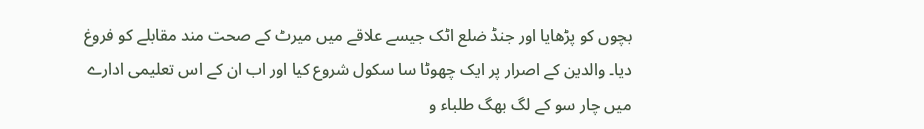بچوں کو پڑھایا اور جنڈ ضلع اٹک جیسے علاقے میں میرٹ کے صحت مند مقابلے کو فروغ دیا۔ والدین کے اصرار پر ایک چھوٹا سا سکول شروع کیا اور اب ان کے اس تعلیمی ادارے میں چار سو کے لگ بھگ طلباء و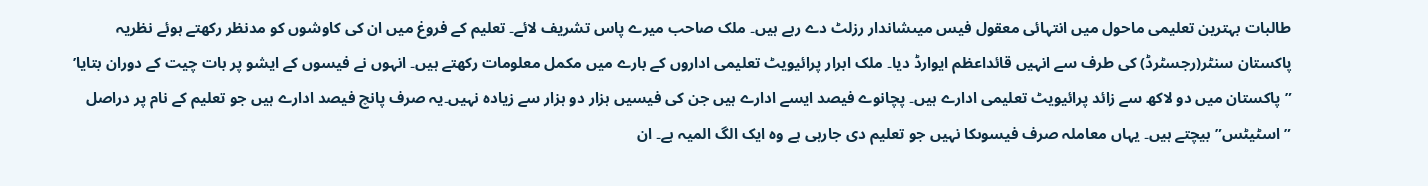طالبات بہترین تعلیمی ماحول میں انتہائی معقول فیس میںشاندار رزلٹ دے رہے ہیں۔ ملک صاحب میرے پاس تشریف لائے۔ تعلیم کے فروغ میں ان کی کاوشوں کو مدنظر رکھتے ہوئے نظریہ پاکستان سنٹر(رجسٹرڈ) کی طرف سے انہیں قائداعظم ایوارڈ دیا۔ ملک ابرار پرائیویٹ تعلیمی اداروں کے بارے میں مکمل معلومات رکھتے ہیں۔ انہوں نے فیسوں کے ایشو پر بات چیت کے دوران بتایا’
”پاکستان میں دو لاکھ سے زائد پرائیویٹ تعلیمی ادارے ہیں۔ پچانوے فیصد ایسے ادارے ہیں جن کی فیسیں ہزار دو ہزار سے زیادہ نہیں۔یہ صرف پانچ فیصد ادارے ہیں جو تعلیم کے نام پر دراصل ”اسٹیٹس” بیچتے ہیں۔ یہاں معاملہ صرف فیسوںکا نہیں جو تعلیم دی جارہی ہے وہ ایک الگ المیہ ہے۔ ان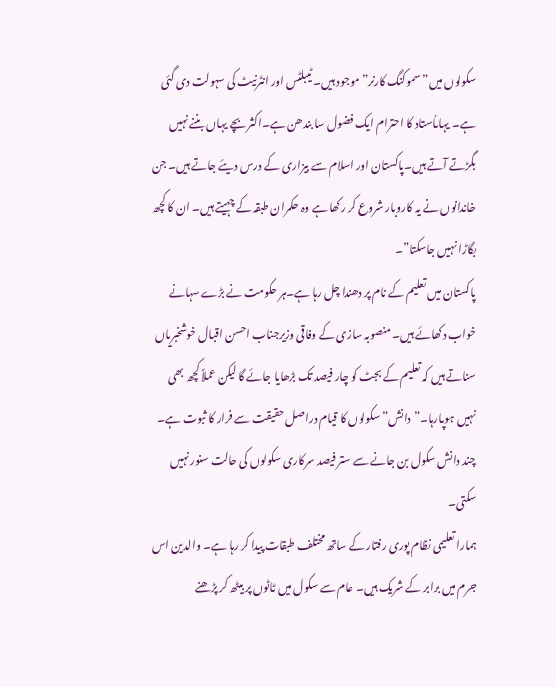سکولوں میں”سموکنگ کارنر” موجود ہیں۔ ٹیبلٹس اور انٹرنیٹ کی سہولت دی گئی ہے۔ یہاںاُستاد کا احترام ایک فضول سا بندھن ہے۔اکثر بچے یہاں بننے نہیں بگڑتے آتے ہیں۔پاکستان اور اسلام سے بیزاری کے درس دیئے جاتے ہیں۔ جن خاندانوں نے یہ کاروبار شروع کر رکھا ہے وہ حکمران طبقہ کے چہیتے ہیں۔ ان کا کچھ بگاڑا نہیں جاسکتا”۔
پاکستان میں تعلیم کے نام پر دھندا چل رہا ہے۔ہر حکومت نے بڑے سہانے خواب دکھائے ہیں۔ منصوبہ سازی کے وفاقی وزیرجناب احسن اقبال خوشخبریاں سناتے ہیں کہ تعلیم کے بجٹ کو چار فیصد تک بڑھایا جائے گا لیکن عملاً کچھ بھی نہیں ہوپارہا۔”دانش” سکولوں کا قیام دراصل حقیقت سے فرار کا ثبوت ہے۔ چند دانش سکول بن جانے سے ستر فیصد سرکاری سکولوں کی حالت سنور نہیں سکتی۔
ہمارا تعلیمی نظام پوری رفتار کے ساتھ مختلف طبقات پیدا کر رہا ہے۔ والدین اس جرم میں برابر کے شریک ہیں۔ عام سے سکول میں ٹاٹوں پر بیٹھ کر پڑھنے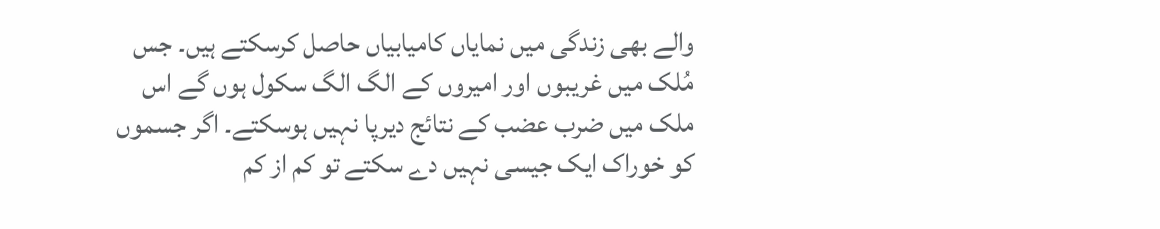والے بھی زندگی میں نمایاں کامیابیاں حاصل کرسکتے ہیں۔ جس مُلک میں غریبوں اور امیروں کے الگ الگ سکول ہوں گے اس ملک میں ضرب عضب کے نتائج دیرپا نہیں ہوسکتے۔ اگر جسموں کو خوراک ایک جیسی نہیں دے سکتے تو کم از کم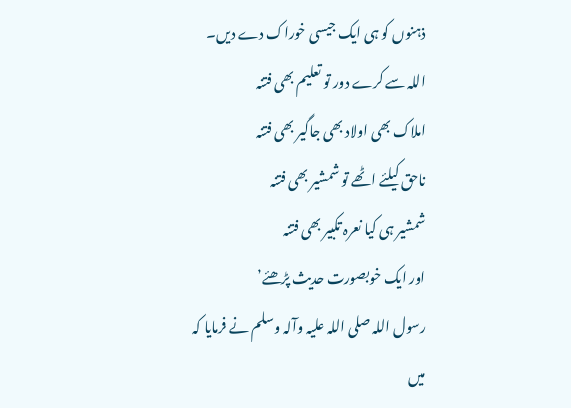ذہنوں کو ہی ایک جیسی خوراک دے دیں۔
اللہ سے کرے دور تو تعلیم بھی فتنہ
املاک بھی اولاد بھی جاگیر بھی فتنہ
ناحق کیلئے اٹھے تو شمشیر بھی فتنہ
شمشیر ہی کیا نعرہ تکبیر بھی فتنہ
اور ایک خوبصورت حدیث پڑھئے’
رسول اللہ صلی اللہ علیہ وآلہ وسلم نے فرمایا کہ میں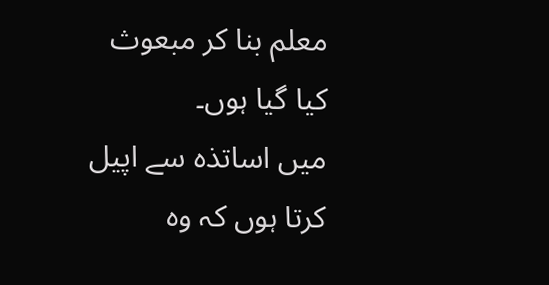معلم بنا کر مبعوث کیا گیا ہوں۔
میں اساتذہ سے اپیل کرتا ہوں کہ وہ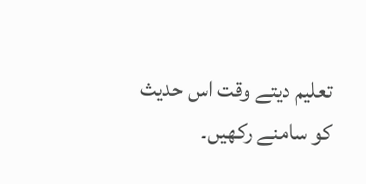تعلیم دیتے وقت اس حدیث کو سامنے رکھیں۔